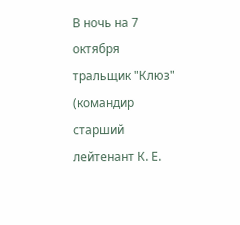В ночь на 7 октября тральщик "Клюз" (командир старший лейтенант К. Е.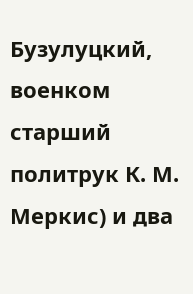Бузулуцкий, военком старший политрук К. М. Меркис) и два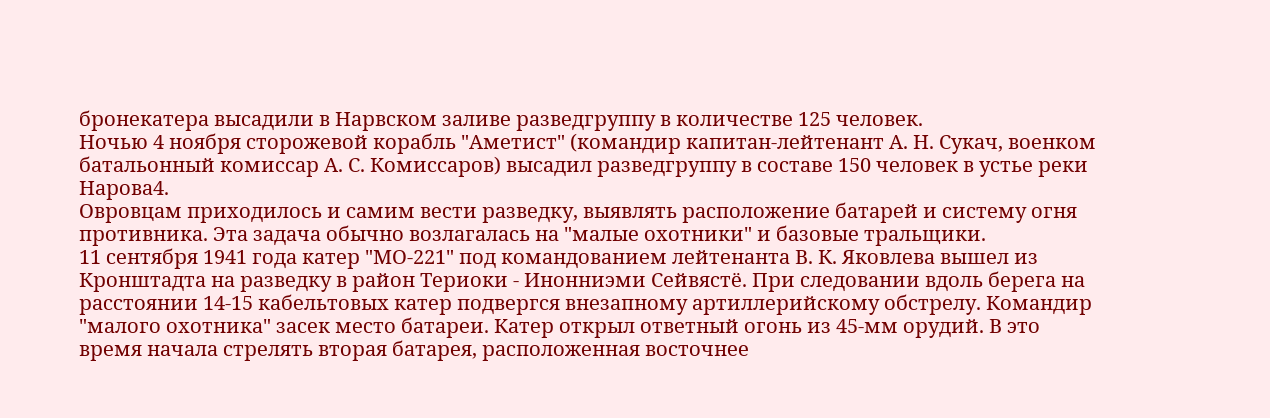бронекатера высадили в Нарвском заливе разведгруппу в количестве 125 человек.
Ночью 4 ноября сторожевой корабль "Аметист" (командир капитан-лейтенант А. Н. Сукач, военком батальонный комиссар А. С. Комиссаров) высадил разведгруппу в составе 150 человек в устье реки Нарова4.
Овровцам приходилось и самим вести разведку, выявлять расположение батарей и систему огня противника. Эта задача обычно возлагалась на "малые охотники" и базовые тральщики.
11 сентября 1941 года катер "МО-221" под командованием лейтенанта В. К. Яковлева вышел из Кронштадта на разведку в район Териоки - Инонниэми Сейвястё. При следовании вдоль берега на расстоянии 14-15 кабельтовых катер подвергся внезапному артиллерийскому обстрелу. Командир "малого охотника" засек место батареи. Катер открыл ответный огонь из 45-мм орудий. В это время начала стрелять вторая батарея, расположенная восточнее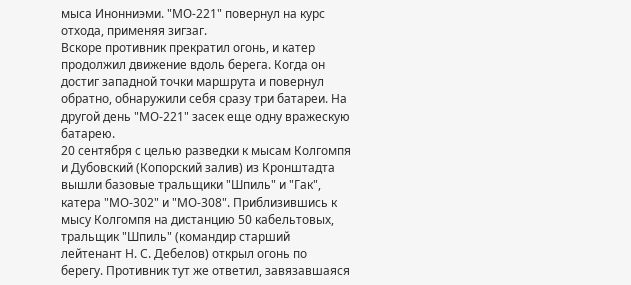мыса Инонниэми. "МО-221" повернул на курс отхода, применяя зигзаг.
Вскоре противник прекратил огонь, и катер продолжил движение вдоль берега. Когда он достиг западной точки маршрута и повернул обратно, обнаружили себя сразу три батареи. На другой день "МО-221" засек еще одну вражескую батарею.
20 сентября с целью разведки к мысам Колгомпя и Дубовский (Копорский залив) из Кронштадта вышли базовые тральщики "Шпиль" и "Гак", катера "МО-302" и "МО-308". Приблизившись к мысу Колгомпя на дистанцию 50 кабельтовых, тральщик "Шпиль" (командир старший лейтенант Н. С. Дебелов) открыл огонь по берегу. Противник тут же ответил, завязавшаяся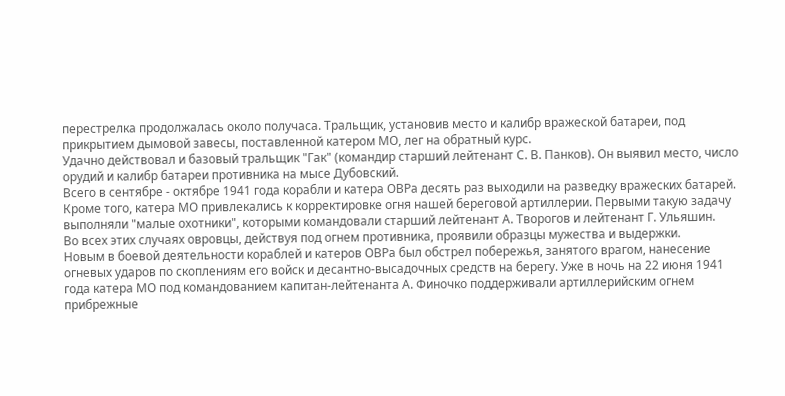перестрелка продолжалась около получаса. Тральщик, установив место и калибр вражеской батареи, под прикрытием дымовой завесы, поставленной катером МО, лег на обратный курс.
Удачно действовал и базовый тральщик "Гак" (командир старший лейтенант С. В. Панков). Он выявил место, число орудий и калибр батареи противника на мысе Дубовский.
Всего в сентябре - октябре 1941 года корабли и катера ОВРа десять раз выходили на разведку вражеских батарей. Кроме того, катера МО привлекались к корректировке огня нашей береговой артиллерии. Первыми такую задачу выполняли "малые охотники", которыми командовали старший лейтенант А. Творогов и лейтенант Г. Ульяшин.
Во всех этих случаях овровцы, действуя под огнем противника, проявили образцы мужества и выдержки.
Новым в боевой деятельности кораблей и катеров ОВРа был обстрел побережья, занятого врагом, нанесение огневых ударов по скоплениям его войск и десантно-высадочных средств на берегу. Уже в ночь на 22 июня 1941 года катера МО под командованием капитан-лейтенанта А. Финочко поддерживали артиллерийским огнем прибрежные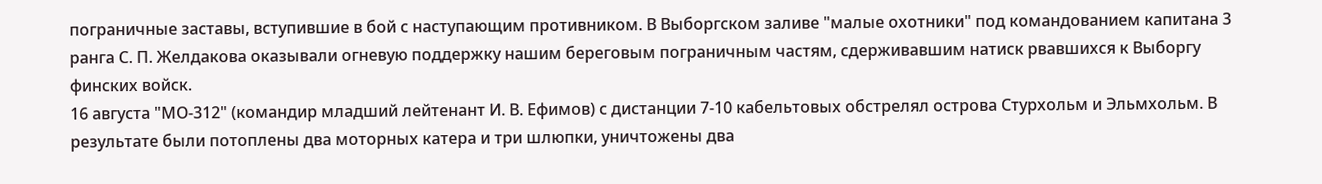пограничные заставы, вступившие в бой с наступающим противником. В Выборгском заливе "малые охотники" под командованием капитана 3 ранга С. П. Желдакова оказывали огневую поддержку нашим береговым пограничным частям, сдерживавшим натиск рвавшихся к Выборгу финских войск.
16 августа "МО-312" (командир младший лейтенант И. В. Ефимов) с дистанции 7-10 кабельтовых обстрелял острова Стурхольм и Эльмхольм. В результате были потоплены два моторных катера и три шлюпки, уничтожены два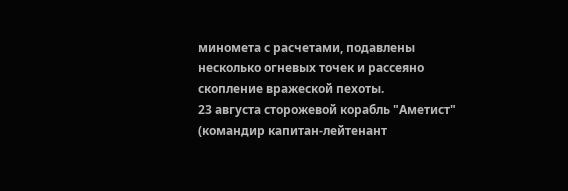миномета с расчетами, подавлены несколько огневых точек и рассеяно скопление вражеской пехоты.
23 августа сторожевой корабль "Аметист" (командир капитан-лейтенант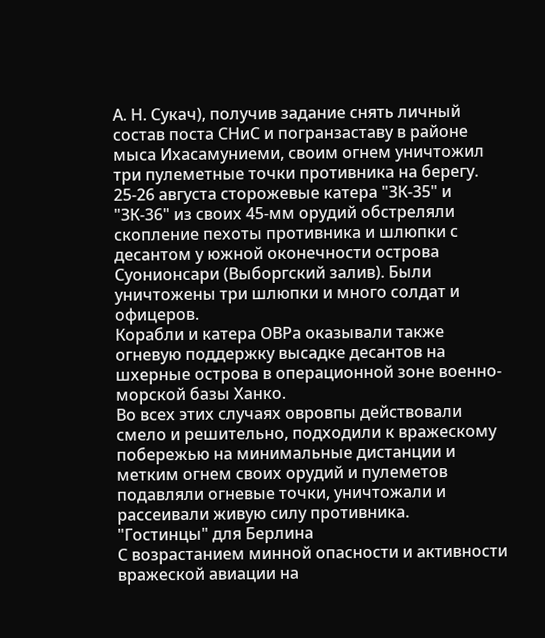А. Н. Сукач), получив задание снять личный состав поста СНиС и погранзаставу в районе мыса Ихасамуниеми, своим огнем уничтожил три пулеметные точки противника на берегу.
25-26 августа сторожевые катера "ЗК-35" и "ЗК-36" из своих 45-мм орудий обстреляли скопление пехоты противника и шлюпки с десантом у южной оконечности острова Суонионсари (Выборгский залив). Были уничтожены три шлюпки и много солдат и офицеров.
Корабли и катера ОВРа оказывали также огневую поддержку высадке десантов на шхерные острова в операционной зоне военно-морской базы Ханко.
Во всех этих случаях овровпы действовали смело и решительно, подходили к вражескому побережью на минимальные дистанции и метким огнем своих орудий и пулеметов подавляли огневые точки, уничтожали и рассеивали живую силу противника.
"Гостинцы" для Берлина
С возрастанием минной опасности и активности вражеской авиации на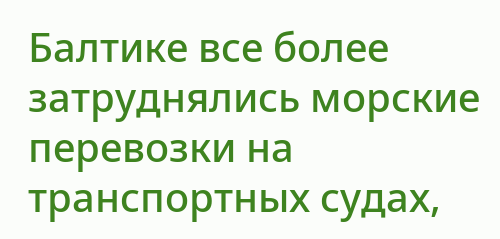Балтике все более затруднялись морские перевозки на транспортных судах,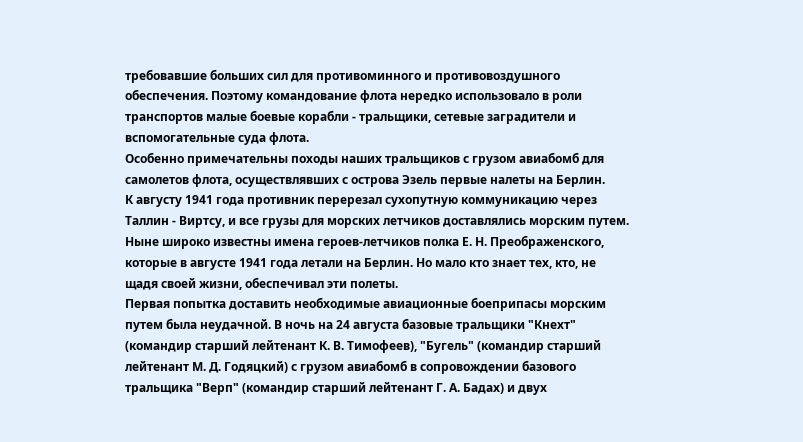требовавшие больших сил для противоминного и противовоздушного обеспечения. Поэтому командование флота нередко использовало в роли транспортов малые боевые корабли - тральщики, сетевые заградители и вспомогательные суда флота.
Особенно примечательны походы наших тральщиков с грузом авиабомб для самолетов флота, осуществлявших с острова Эзель первые налеты на Берлин.
К августу 1941 года противник перерезал сухопутную коммуникацию через Таллин - Виртсу, и все грузы для морских летчиков доставлялись морским путем.
Ныне широко известны имена героев-летчиков полка Е. Н. Преображенского, которые в августе 1941 года летали на Берлин. Но мало кто знает тех, кто, не щадя своей жизни, обеспечивал эти полеты.
Первая попытка доставить необходимые авиационные боеприпасы морским путем была неудачной. В ночь на 24 августа базовые тральщики "Кнехт" (командир старший лейтенант К. В. Тимофеев), "Бугель" (командир старший лейтенант М. Д. Годяцкий) с грузом авиабомб в сопровождении базового тральщика "Верп" (командир старший лейтенант Г. А. Бадах) и двух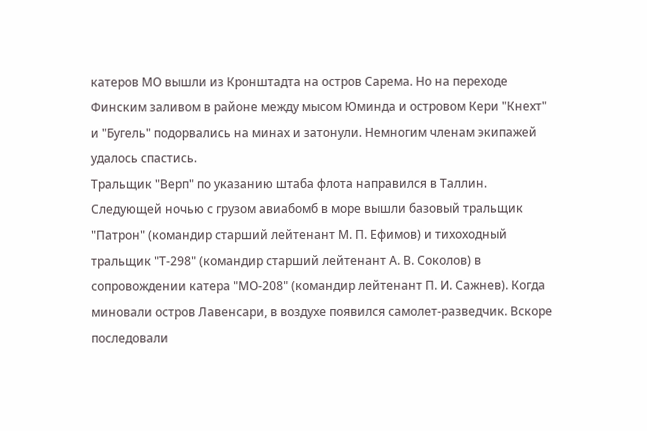катеров МО вышли из Кронштадта на остров Сарема. Но на переходе Финским заливом в районе между мысом Юминда и островом Кери "Кнехт" и "Бугель" подорвались на минах и затонули. Немногим членам экипажей удалось спастись.
Тральщик "Верп" по указанию штаба флота направился в Таллин.
Следующей ночью с грузом авиабомб в море вышли базовый тральщик "Патрон" (командир старший лейтенант М. П. Ефимов) и тихоходный тральщик "Т-298" (командир старший лейтенант А. В. Соколов) в сопровождении катера "МО-208" (командир лейтенант П. И. Сажнев). Когда миновали остров Лавенсари, в воздухе появился самолет-разведчик. Вскоре последовали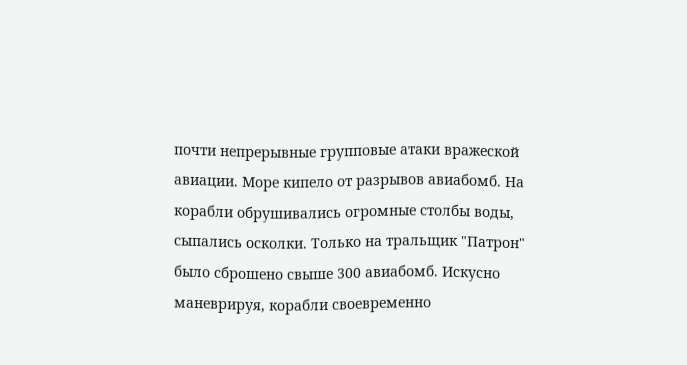почти непрерывные групповые атаки вражеской авиации. Море кипело от разрывов авиабомб. На корабли обрушивались огромные столбы воды, сыпались осколки. Только на тральщик "Патрон" было сброшено свыше 300 авиабомб. Искусно маневрируя, корабли своевременно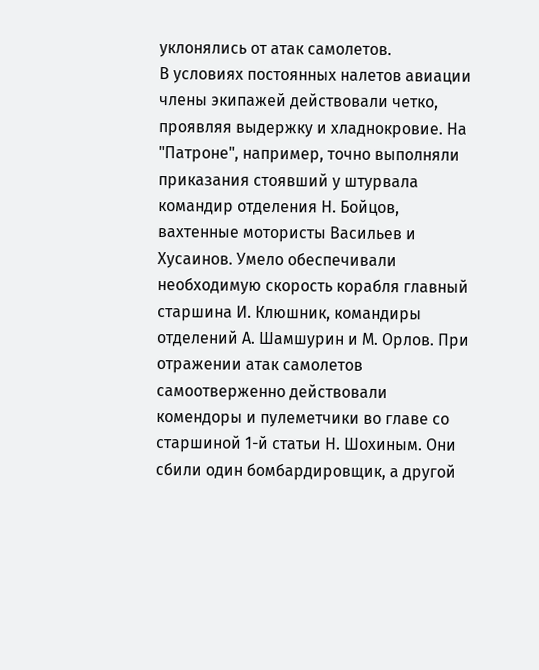уклонялись от атак самолетов.
В условиях постоянных налетов авиации члены экипажей действовали четко, проявляя выдержку и хладнокровие. На "Патроне", например, точно выполняли приказания стоявший у штурвала командир отделения Н. Бойцов, вахтенные мотористы Васильев и Хусаинов. Умело обеспечивали необходимую скорость корабля главный старшина И. Клюшник, командиры отделений А. Шамшурин и М. Орлов. При отражении атак самолетов самоотверженно действовали комендоры и пулеметчики во главе со старшиной 1-й статьи Н. Шохиным. Они сбили один бомбардировщик, а другой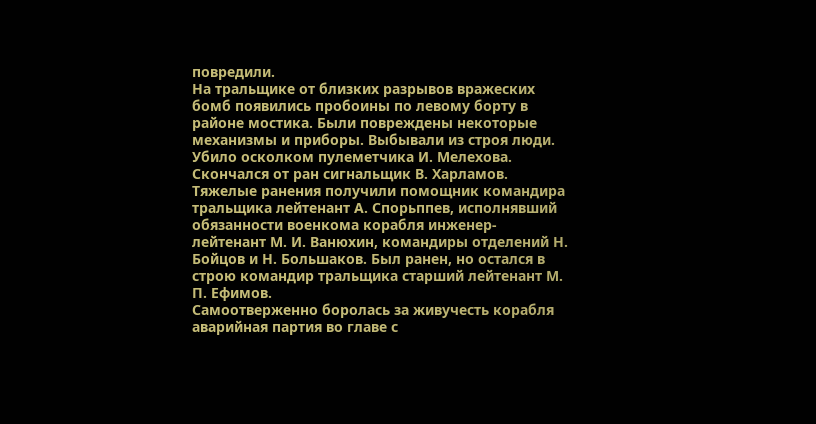повредили.
На тральщике от близких разрывов вражеских бомб появились пробоины по левому борту в районе мостика. Были повреждены некоторые механизмы и приборы. Выбывали из строя люди. Убило осколком пулеметчика И. Мелехова. Скончался от ран сигнальщик В. Харламов. Тяжелые ранения получили помощник командира тральщика лейтенант А. Спорьппев, исполнявший обязанности военкома корабля инженер-лейтенант М. И. Ванюхин, командиры отделений Н. Бойцов и Н. Большаков. Был ранен, но остался в строю командир тральщика старший лейтенант М. П. Ефимов.
Самоотверженно боролась за живучесть корабля аварийная партия во главе с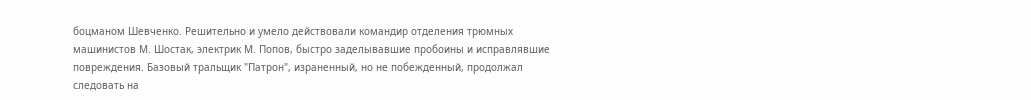боцманом Шевченко. Решительно и умело действовали командир отделения трюмных машинистов М. Шостак, электрик М. Попов, быстро заделывавшие пробоины и исправлявшие повреждения. Базовый тральщик "Патрон", израненный, но не побежденный, продолжал следовать на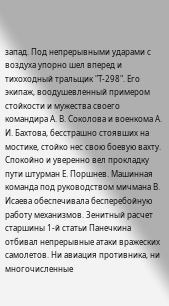запад. Под непрерывными ударами с воздуха упорно шел вперед и тихоходный тральщик "Т-298". Его экипаж, воодушевленный примером стойкости и мужества своего командира А. В. Соколова и военкома А. И. Бахтова, бесстрашно стоявших на мостике, стойко нес свою боевую вахту. Спокойно и уверенно вел прокладку пути штурман Е. Поршнев. Машинная команда под руководством мичмана В. Исаева обеспечивала бесперебойную работу механизмов. Зенитный расчет старшины 1-й статьи Панечкина отбивал непрерывные атаки вражеских самолетов. Ни авиация противника, ни многочисленные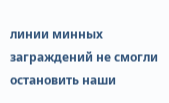линии минных заграждений не смогли остановить наши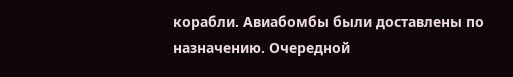корабли. Авиабомбы были доставлены по назначению. Очередной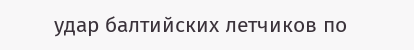удар балтийских летчиков по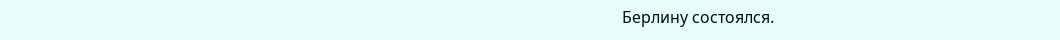Берлину состоялся.